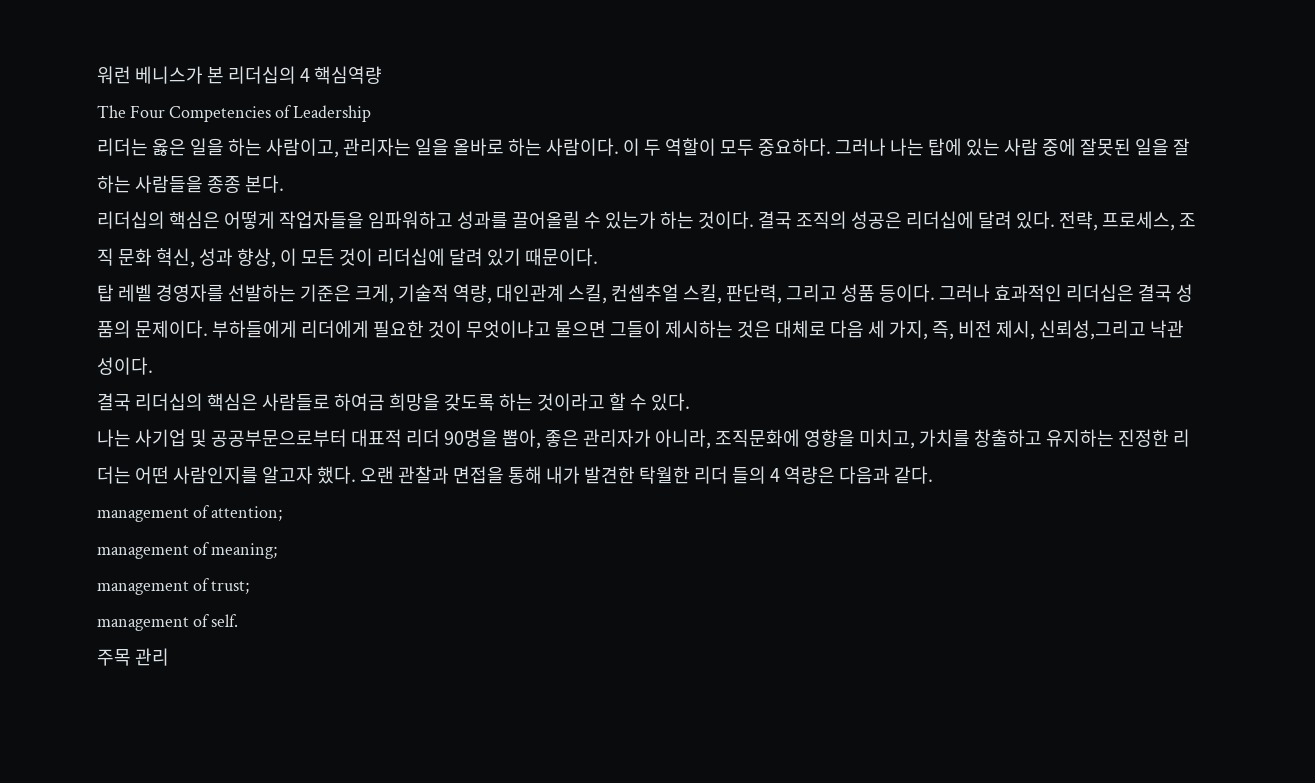워런 베니스가 본 리더십의 4 핵심역량
The Four Competencies of Leadership
리더는 옳은 일을 하는 사람이고, 관리자는 일을 올바로 하는 사람이다. 이 두 역할이 모두 중요하다. 그러나 나는 탑에 있는 사람 중에 잘못된 일을 잘 하는 사람들을 종종 본다.
리더십의 핵심은 어떻게 작업자들을 임파워하고 성과를 끌어올릴 수 있는가 하는 것이다. 결국 조직의 성공은 리더십에 달려 있다. 전략, 프로세스, 조직 문화 혁신, 성과 향상, 이 모든 것이 리더십에 달려 있기 때문이다.
탑 레벨 경영자를 선발하는 기준은 크게, 기술적 역량, 대인관계 스킬, 컨셉추얼 스킬, 판단력, 그리고 성품 등이다. 그러나 효과적인 리더십은 결국 성품의 문제이다. 부하들에게 리더에게 필요한 것이 무엇이냐고 물으면 그들이 제시하는 것은 대체로 다음 세 가지, 즉, 비전 제시, 신뢰성,그리고 낙관성이다.
결국 리더십의 핵심은 사람들로 하여금 희망을 갖도록 하는 것이라고 할 수 있다.
나는 사기업 및 공공부문으로부터 대표적 리더 90명을 뽑아, 좋은 관리자가 아니라, 조직문화에 영향을 미치고, 가치를 창출하고 유지하는 진정한 리더는 어떤 사람인지를 알고자 했다. 오랜 관찰과 면접을 통해 내가 발견한 탁월한 리더 들의 4 역량은 다음과 같다.
management of attention;
management of meaning;
management of trust;
management of self.
주목 관리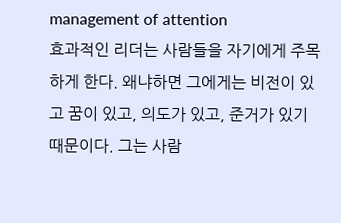management of attention
효과적인 리더는 사람들을 자기에게 주목하게 한다. 왜냐하면 그에게는 비전이 있고 꿈이 있고, 의도가 있고, 준거가 있기 때문이다. 그는 사람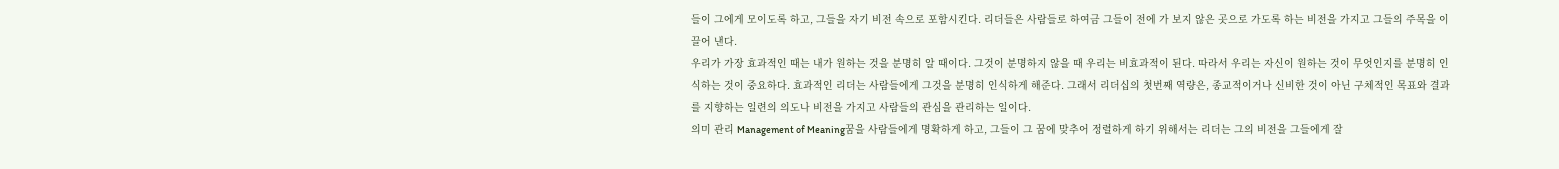들이 그에게 모이도록 하고, 그들을 자기 비전 속으로 포함시킨다. 리더들은 사람들로 하여금 그들이 전에 가 보지 않은 곳으로 가도록 하는 비전을 가지고 그들의 주목을 이끌어 낸다.
우리가 가장 효과적인 때는 내가 원하는 것을 분명히 알 때이다. 그것이 분명하지 않을 때 우리는 비효과적이 된다. 따라서 우리는 자신이 원하는 것이 무엇인지를 분명히 인식하는 것이 중요하다. 효과적인 리더는 사람들에게 그것을 분명히 인식하게 해준다. 그래서 리더십의 첫번째 역량은, 종교적이거나 신비한 것이 아닌 구체적인 목표와 결과를 지향하는 일련의 의도나 비전을 가지고 사람들의 관심을 관리하는 일이다.
의미 관리 Management of Meaning꿈을 사람들에게 명확하게 하고, 그들이 그 꿈에 맞추어 정렬하게 하기 위해서는 리더는 그의 비전을 그들에게 잘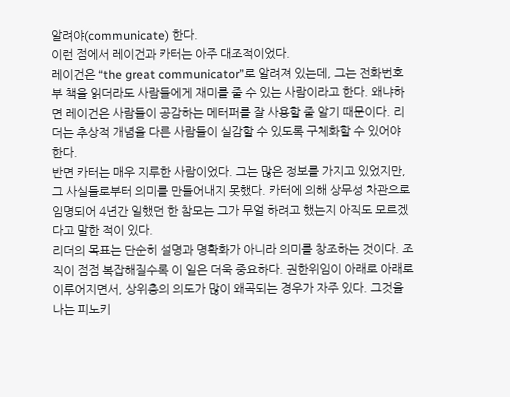알려야(communicate) 한다.
이런 점에서 레이건과 카터는 아주 대조적이었다.
레이건은 “the great communicator”로 알려져 있는데, 그는 전화번호부 책을 읽더라도 사람들에게 재미를 줄 수 있는 사람이라고 한다. 왜냐하면 레이건은 사람들이 공감하는 메터퍼를 잘 사용할 줄 알기 때문이다. 리더는 추상적 개념을 다른 사람들이 실감할 수 있도록 구체화할 수 있어야 한다.
반면 카터는 매우 지루한 사람이었다. 그는 많은 정보를 가지고 있었지만, 그 사실들로부터 의미를 만들어내지 못했다. 카터에 의해 상무성 차관으로 임명되어 4년간 일했던 한 참모는 그가 무얼 하려고 했는지 아직도 모르겠다고 말한 적이 있다.
리더의 목표는 단순히 설명과 명확화가 아니라 의미를 창조하는 것이다. 조직이 점점 복잡해질수록 이 일은 더욱 중요하다. 권한위임이 아래로 아래로 이루어지면서, 상위층의 의도가 많이 왜곡되는 경우가 자주 있다. 그것을 나는 피노키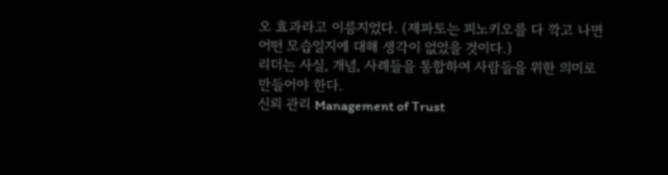오 효과라고 이릉지었다. (제파토는 피노키오를 다 깍고 나면 어떤 모습일지에 대해 생각이 없었을 것이다.)
리더는 사실, 개념, 사례들을 통합하여 사람들을 위한 의미로 만들어야 한다.
신뢰 관리 Management of Trust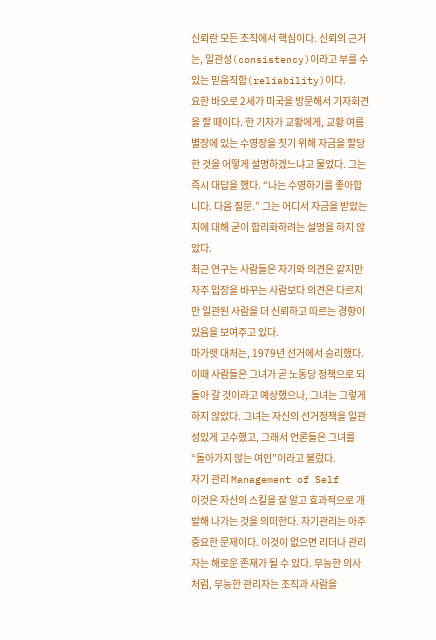신뢰란 모든 조직에서 핵심이다. 신뢰의 근거는, 일관성(consistency)이라고 부를 수 있는 믿음직함(reliability)이다.
요한 바오로 2세가 미국을 방문해서 기자회견을 할 때이다. 한 기자가 교황에게, 교황 여름 별장에 있는 수영장을 짓기 위해 자금을 할당한 것을 어떻게 설명하겠느냐고 물었다. 그는 즉시 대답을 했다. “나는 수영하기를 좋아합니다. 다음 질문.” 그는 어디서 자금을 받았는지에 대해 굳이 합리화하려는 설명을 하지 않았다.
최근 연구는 사람들은 자기와 의견은 같지만 자주 입장을 바꾸는 사람보다 의견은 다르지만 일관된 사람을 더 신뢰하고 따르는 경향이 있음을 보여주고 있다.
마가렛 대처는, 1979년 선거에서 승리했다. 이때 사람들은 그녀가 곧 노동당 정책으로 되돌아 갈 것이라고 예상했으나, 그녀는 그렇게 하지 않았다. 그녀는 자신의 선거정책을 일관성있게 고수했고, 그래서 언론들은 그녀를 “돌아가지 않는 여인”이라고 불렀다.
자기 관리 Management of Self
이것은 자신의 스킬을 잘 알고 효과적으로 개발해 나가는 것을 의미한다. 자기관리는 아주 중요한 문제이다. 이것이 없으면 리더나 관리자는 해로운 존재가 될 수 있다. 무능한 의사처럼, 무능한 관리자는 조직과 사람을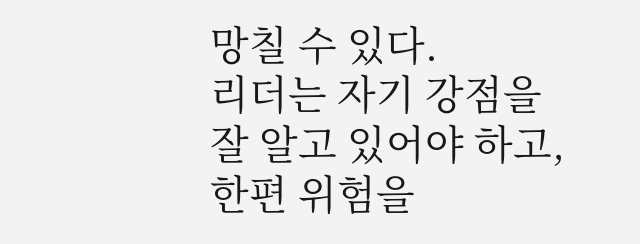망칠 수 있다.
리더는 자기 강점을 잘 알고 있어야 하고, 한편 위험을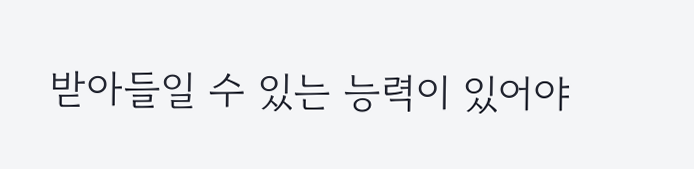받아들일 수 있는 능력이 있어야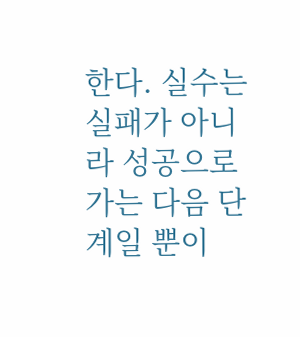한다. 실수는 실패가 아니라 성공으로 가는 다음 단계일 뿐이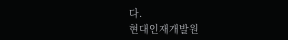다.
현대인재개발원